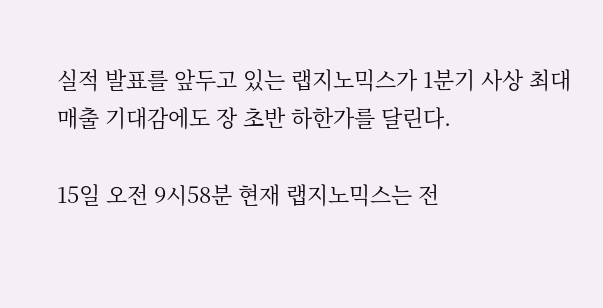실적 발표를 앞두고 있는 랩지노믹스가 1분기 사상 최대 매출 기대감에도 장 초반 하한가를 달린다.

15일 오전 9시58분 현재 랩지노믹스는 전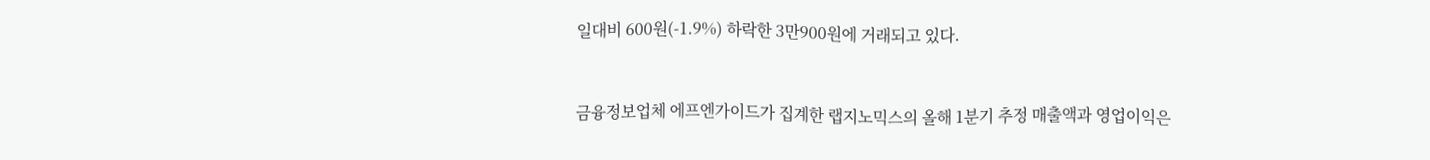일대비 600원(-1.9%) 하락한 3만900원에 거래되고 있다.


금융정보업체 에프엔가이드가 집계한 랩지노믹스의 올해 1분기 추정 매출액과 영업이익은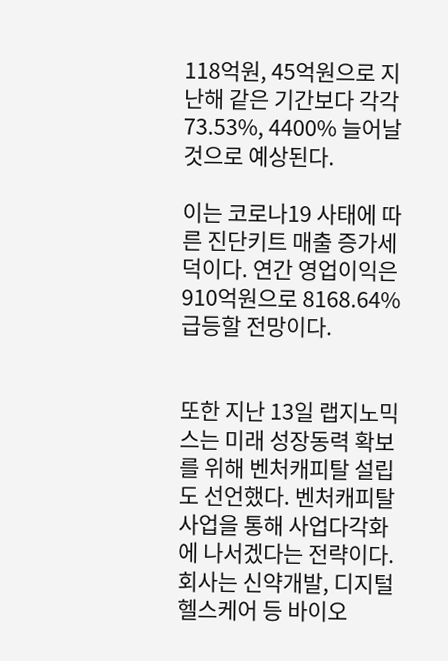118억원, 45억원으로 지난해 같은 기간보다 각각 73.53%, 4400% 늘어날 것으로 예상된다.

이는 코로나19 사태에 따른 진단키트 매출 증가세 덕이다. 연간 영업이익은 910억원으로 8168.64% 급등할 전망이다.


또한 지난 13일 랩지노믹스는 미래 성장동력 확보를 위해 벤처캐피탈 설립도 선언했다. 벤처캐피탈 사업을 통해 사업다각화에 나서겠다는 전략이다. 회사는 신약개발, 디지털 헬스케어 등 바이오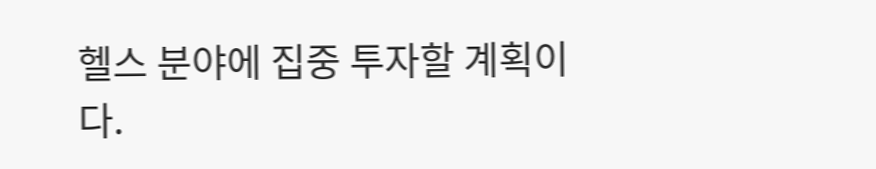헬스 분야에 집중 투자할 계획이다.